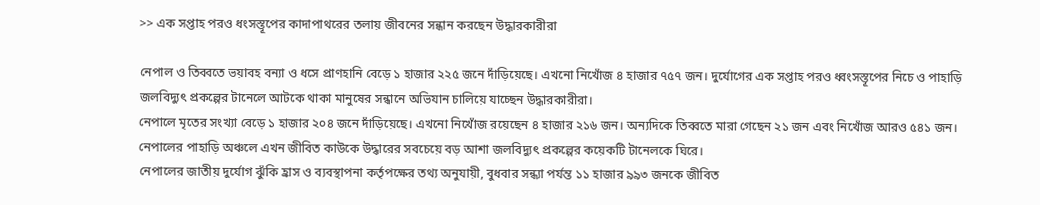>> এক সপ্তাহ পরও ধংসস্তূপের কাদাপাথরের তলায় জীবনের সন্ধান করছেন উদ্ধারকারীরা

নেপাল ও তিব্বতে ভয়াবহ বন্যা ও ধসে প্রাণহানি বেড়ে ১ হাজার ২২৫ জনে দাঁড়িয়েছে। এখনো নিখোঁজ ৪ হাজার ৭৫৭ জন। দুর্যোগের এক সপ্তাহ পরও ধ্বংসস্তূপের নিচে ও পাহাড়ি জলবিদ্যুৎ প্রকল্পের টানেলে আটকে থাকা মানুষের সন্ধানে অভিযান চালিয়ে যাচ্ছেন উদ্ধারকারীরা।
নেপালে মৃতের সংখ্যা বেড়ে ১ হাজার ২০৪ জনে দাঁড়িয়েছে। এখনো নিখোঁজ রয়েছেন ৪ হাজার ২১৬ জন। অন্যদিকে তিব্বতে মারা গেছেন ২১ জন এবং নিখোঁজ আরও ৫৪১ জন। নেপালের পাহাড়ি অঞ্চলে এখন জীবিত কাউকে উদ্ধারের সবচেয়ে বড় আশা জলবিদ্যুৎ প্রকল্পের কয়েকটি টানেলকে ঘিরে।
নেপালের জাতীয় দুর্যোগ ঝুঁকি হ্রাস ও ব্যবস্থাপনা কর্তৃপক্ষের তথ্য অনুযায়ী, বুধবার সন্ধ্যা পর্যন্ত ১১ হাজার ৯৯৩ জনকে জীবিত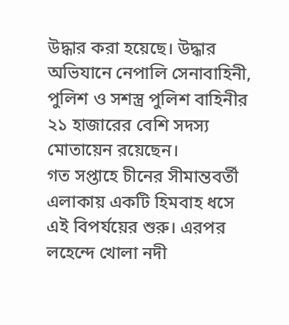উদ্ধার করা হয়েছে। উদ্ধার অভিযানে নেপালি সেনাবাহিনী, পুলিশ ও সশস্ত্র পুলিশ বাহিনীর ২১ হাজারের বেশি সদস্য মোতায়েন রয়েছেন।
গত সপ্তাহে চীনের সীমান্তবর্তী এলাকায় একটি হিমবাহ ধসে এই বিপর্যয়ের শুরু। এরপর লহেন্দে খোলা নদী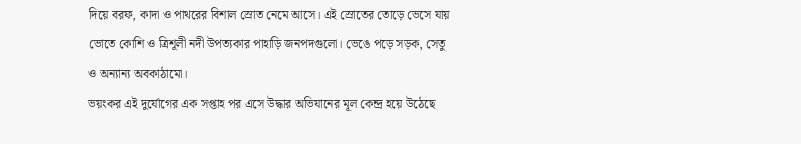দিয়ে বরফ, কাদা ও পাথরের বিশাল স্রোত নেমে আসে। এই স্রোতের তোড়ে ভেসে যায় ভোতে কোশি ও ত্রিশূলী নদী উপত্যকার পাহাড়ি জনপদগুলো। ভেঙে পড়ে সড়ক, সেতু ও অন্যান্য অবকাঠামো।
ভয়ংকর এই দুর্যোগের এক সপ্তাহ পর এসে উদ্ধার অভিযানের মূল কেন্দ্র হয়ে উঠেছে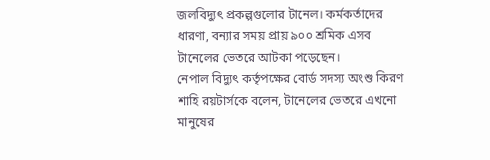জলবিদ্যুৎ প্রকল্পগুলোর টানেল। কর্মকর্তাদের ধারণা, বন্যার সময় প্রায় ৯০০ শ্রমিক এসব টানেলের ভেতরে আটকা পড়েছেন।
নেপাল বিদ্যুৎ কর্তৃপক্ষের বোর্ড সদস্য অংশু কিরণ শাহি রয়টার্সকে বলেন, টানেলের ভেতরে এখনো মানুষের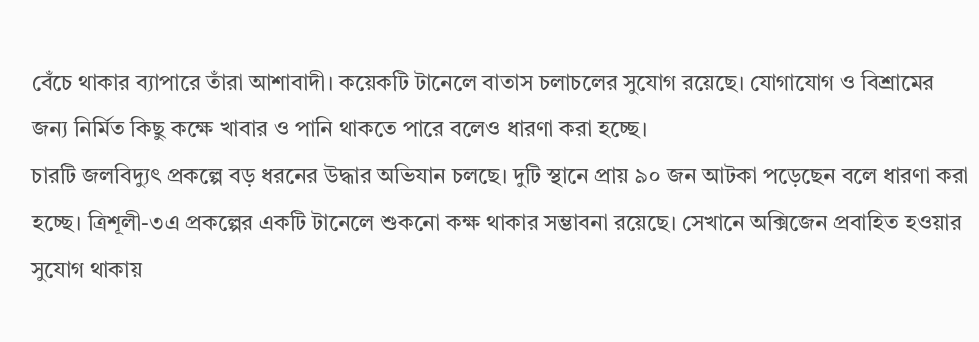বেঁচে থাকার ব্যাপারে তাঁরা আশাবাদী। কয়েকটি টানেলে বাতাস চলাচলের সুযোগ রয়েছে। যোগাযোগ ও বিশ্রামের জন্য নির্মিত কিছু কক্ষে খাবার ও পানি থাকতে পারে বলেও ধারণা করা হচ্ছে।
চারটি জলবিদ্যুৎ প্রকল্পে বড় ধরনের উদ্ধার অভিযান চলছে। দুটি স্থানে প্রায় ৯০ জন আটকা পড়েছেন বলে ধারণা করা হচ্ছে। ত্রিশূলী-৩এ প্রকল্পের একটি টানেলে শুকনো কক্ষ থাকার সম্ভাবনা রয়েছে। সেখানে অক্সিজেন প্রবাহিত হওয়ার সুযোগ থাকায়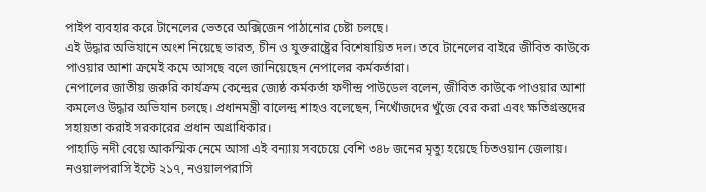পাইপ ব্যবহার করে টানেলের ভেতরে অক্সিজেন পাঠানোর চেষ্টা চলছে।
এই উদ্ধার অভিযানে অংশ নিয়েছে ভারত, চীন ও যুক্তরাষ্ট্রের বিশেষায়িত দল। তবে টানেলের বাইরে জীবিত কাউকে পাওয়ার আশা ক্রমেই কমে আসছে বলে জানিয়েছেন নেপালের কর্মকর্তারা।
নেপালের জাতীয় জরুরি কার্যক্রম কেন্দ্রের জ্যেষ্ঠ কর্মকর্তা ফণীন্দ্র পাউডেল বলেন, জীবিত কাউকে পাওয়ার আশা কমলেও উদ্ধার অভিযান চলছে। প্রধানমন্ত্রী বালেন্দ্র শাহও বলেছেন, নিখোঁজদের খুঁজে বের করা এবং ক্ষতিগ্রস্তদের সহায়তা করাই সরকারের প্রধান অগ্রাধিকার।
পাহাড়ি নদী বেয়ে আকস্মিক নেমে আসা এই বন্যায় সবচেয়ে বেশি ৩৪৮ জনের মৃত্যু হয়েছে চিতওয়ান জেলায়। নওয়ালপরাসি ইস্টে ২১৭, নওয়ালপরাসি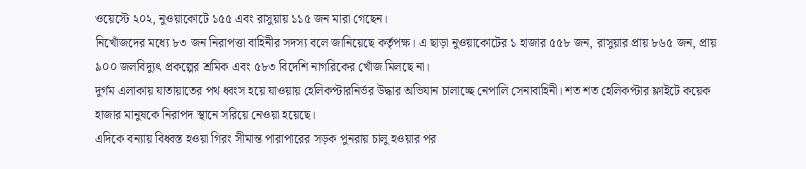ওয়েস্টে ২০২, নুওয়াকোটে ১৫৫ এবং রাসুয়ায় ১১৫ জন মারা গেছেন।
নিখোঁজদের মধ্যে ৮৩ জন নিরাপত্তা বাহিনীর সদস্য বলে জানিয়েছে কর্তৃপক্ষ। এ ছাড়া নুওয়াকোটের ১ হাজার ৫৫৮ জন, রাসুয়ার প্রায় ৮৬৫ জন, প্রায় ৯০০ জলবিদ্যুৎ প্রকল্পের শ্রমিক এবং ৫৮৩ বিদেশি নাগরিকের খোঁজ মিলছে না।
দুর্গম এলাকায় যাতায়াতের পথ ধ্বংস হয়ে যাওয়ায় হেলিকপ্টারনির্ভর উদ্ধার অভিযান চালাচ্ছে নেপালি সেনাবাহিনী। শত শত হেলিকপ্টার ফ্লাইটে কয়েক হাজার মানুষকে নিরাপদ স্থানে সরিয়ে নেওয়া হয়েছে।
এদিকে বন্যায় বিধ্বস্ত হওয়া গিরং সীমান্ত পারাপারের সড়ক পুনরায় চালু হওয়ার পর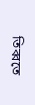তিব্বতে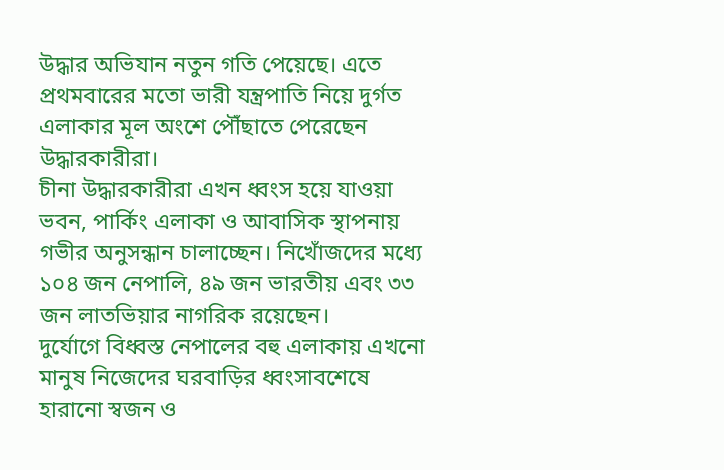উদ্ধার অভিযান নতুন গতি পেয়েছে। এতে প্রথমবারের মতো ভারী যন্ত্রপাতি নিয়ে দুর্গত এলাকার মূল অংশে পৌঁছাতে পেরেছেন উদ্ধারকারীরা।
চীনা উদ্ধারকারীরা এখন ধ্বংস হয়ে যাওয়া ভবন, পার্কিং এলাকা ও আবাসিক স্থাপনায় গভীর অনুসন্ধান চালাচ্ছেন। নিখোঁজদের মধ্যে ১০৪ জন নেপালি, ৪৯ জন ভারতীয় এবং ৩৩ জন লাতভিয়ার নাগরিক রয়েছেন।
দুর্যোগে বিধ্বস্ত নেপালের বহু এলাকায় এখনো মানুষ নিজেদের ঘরবাড়ির ধ্বংসাবশেষে হারানো স্বজন ও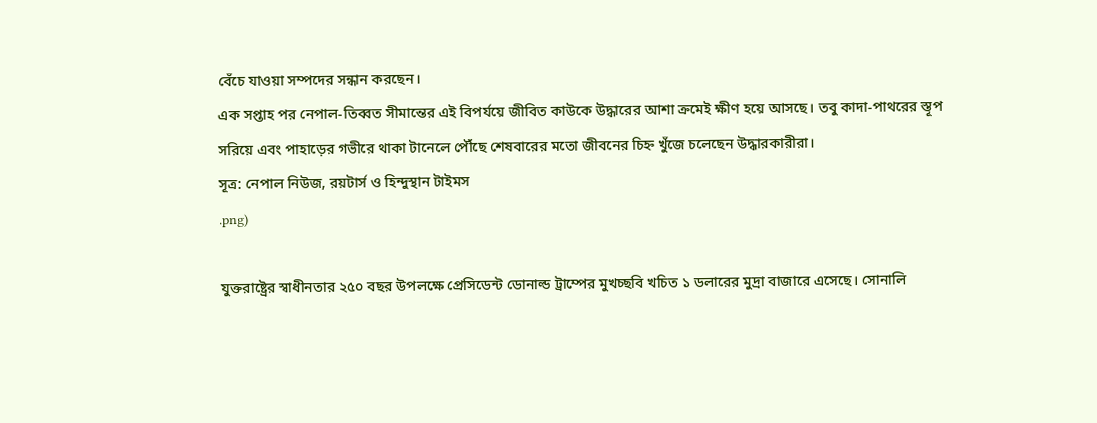বেঁচে যাওয়া সম্পদের সন্ধান করছেন।
এক সপ্তাহ পর নেপাল-তিব্বত সীমান্তের এই বিপর্যয়ে জীবিত কাউকে উদ্ধারের আশা ক্রমেই ক্ষীণ হয়ে আসছে। তবু কাদা-পাথরের স্তূপ সরিয়ে এবং পাহাড়ের গভীরে থাকা টানেলে পৌঁছে শেষবারের মতো জীবনের চিহ্ন খুঁজে চলেছেন উদ্ধারকারীরা।
সূত্র: নেপাল নিউজ, রয়টার্স ও হিন্দুস্থান টাইমস
.png)

যুক্তরাষ্ট্রের স্বাধীনতার ২৫০ বছর উপলক্ষে প্রেসিডেন্ট ডোনাল্ড ট্রাম্পের মুখচ্ছবি খচিত ১ ডলারের মুদ্রা বাজারে এসেছে। সোনালি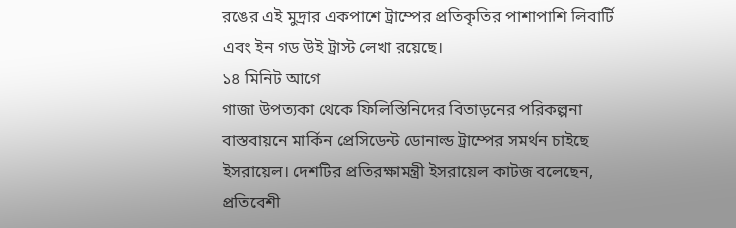রঙের এই মুদ্রার একপাশে ট্রাম্পের প্রতিকৃতির পাশাপাশি লিবার্টি এবং ইন গড উই ট্রাস্ট লেখা রয়েছে।
১৪ মিনিট আগে
গাজা উপত্যকা থেকে ফিলিস্তিনিদের বিতাড়নের পরিকল্পনা বাস্তবায়নে মার্কিন প্রেসিডেন্ট ডোনাল্ড ট্রাম্পের সমর্থন চাইছে ইসরায়েল। দেশটির প্রতিরক্ষামন্ত্রী ইসরায়েল কাটজ বলেছেন, প্রতিবেশী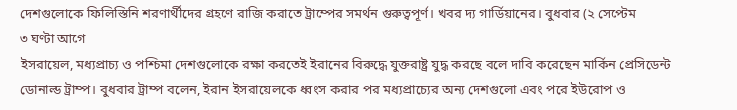দেশগুলোকে ফিলিস্তিনি শরণার্থীদের গ্রহণে রাজি করাতে ট্রাম্পের সমর্থন গুরুত্বপূর্ণ। খবর দ্য গার্ডিয়ানের। বুধবার (২ সেপ্টেম
৩ ঘণ্টা আগে
ইসরায়েল, মধ্যপ্রাচ্য ও পশ্চিমা দেশগুলোকে রক্ষা করতেই ইরানের বিরুদ্ধে যুক্তরাষ্ট্র যুদ্ধ করছে বলে দাবি করেছেন মার্কিন প্রেসিডেন্ট ডোনাল্ড ট্রাম্প। বুধবার ট্রাম্প বলেন, ইরান ইসরায়েলকে ধ্বংস করার পর মধ্যপ্রাচ্যের অন্য দেশগুলো এবং পরে ইউরোপ ও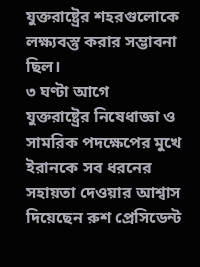যুক্তরাষ্ট্রের শহরগুলোকে লক্ষ্যবস্তু করার সম্ভাবনা ছিল।
৩ ঘণ্টা আগে
যুক্তরাষ্ট্রের নিষেধাজ্ঞা ও সামরিক পদক্ষেপের মুখে ইরানকে সব ধরনের সহায়তা দেওয়ার আশ্বাস দিয়েছেন রুশ প্রেসিডেন্ট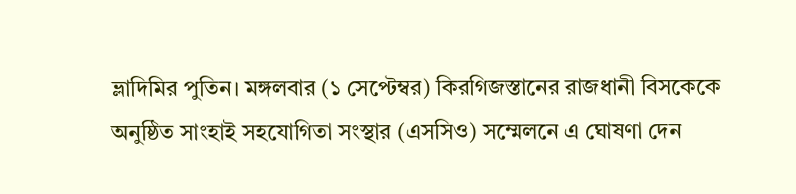ভ্লাদিমির পুতিন। মঙ্গলবার (১ সেপ্টেম্বর) কিরগিজস্তানের রাজধানী বিসকেকে অনুষ্ঠিত সাংহাই সহযোগিতা সংস্থার (এসসিও) সম্মেলনে এ ঘোষণা দেন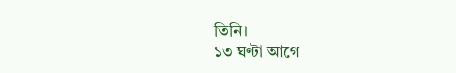তিনি।
১৩ ঘণ্টা আগে